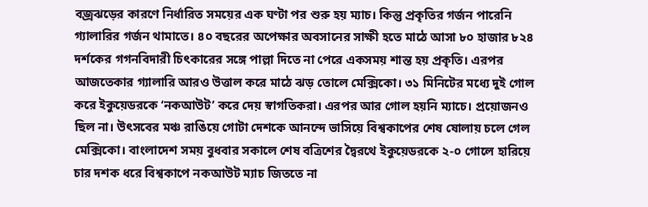বজ্রঝড়ের কারণে নির্ধারিত সময়ের এক ঘণ্টা পর শুরু হয় ম্যাচ। কিন্তু প্রকৃতির গর্জন পারেনি গ্যালারির গর্জন থামাতে। ৪০ বছরের অপেক্ষার অবসানের সাক্ষী হতে মাঠে আসা ৮০ হাজার ৮২৪ দর্শকের গগনবিদারী চিৎকারের সঙ্গে পাল্লা দিতে না পেরে একসময় শান্ত হয় প্রকৃতি। এরপর আজতেকার গ্যালারি আরও উত্তাল করে মাঠে ঝড় তোলে মেক্সিকো। ৩১ মিনিটের মধ্যে দুই গোল করে ইকুয়েডরকে ‘নকআউট’ করে দেয় স্বাগতিকরা। এরপর আর গোল হয়নি ম্যাচে। প্রয়োজনও ছিল না। উৎসবের মঞ্চ রাঙিয়ে গোটা দেশকে আনন্দে ভাসিয়ে বিশ্বকাপের শেষ ষোলায় চলে গেল মেক্সিকো। বাংলাদেশ সময় বুধবার সকালে শেষ বত্রিশের দ্বৈরথে ইকুয়েডরকে ২-০ গোলে হারিয়ে চার দশক ধরে বিশ্বকাপে নকআউট ম্যাচ জিততে না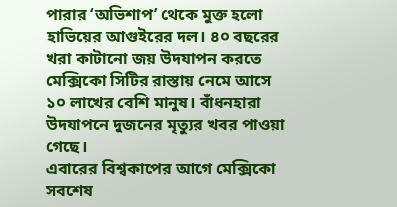পারার ‘অভিশাপ’ থেকে মুক্ত হলো হাভিয়ের আগুইরের দল। ৪০ বছরের খরা কাটানো জয় উদযাপন করতে মেক্সিকো সিটির রাস্তায় নেমে আসে ১০ লাখের বেশি মানুষ। বাঁধনহারা উদযাপনে দুজনের মৃত্যুর খবর পাওয়া গেছে।
এবারের বিশ্বকাপের আগে মেক্সিকো সবশেষ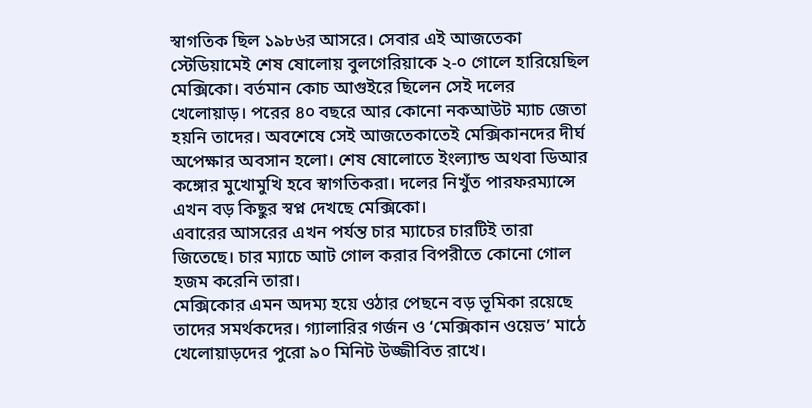স্বাগতিক ছিল ১৯৮৬র আসরে। সেবার এই আজতেকা স্টেডিয়ামেই শেষ ষোলোয় বুলগেরিয়াকে ২-০ গোলে হারিয়েছিল মেক্সিকো। বর্তমান কোচ আগুইরে ছিলেন সেই দলের খেলোয়াড়। পরের ৪০ বছরে আর কোনো নকআউট ম্যাচ জেতা হয়নি তাদের। অবশেষে সেই আজতেকাতেই মেক্সিকানদের দীর্ঘ অপেক্ষার অবসান হলো। শেষ ষোলোতে ইংল্যান্ড অথবা ডিআর কঙ্গোর মুখোমুখি হবে স্বাগতিকরা। দলের নিখুঁত পারফরম্যান্সে এখন বড় কিছুর স্বপ্ন দেখছে মেক্সিকো।
এবারের আসরের এখন পর্যন্ত চার ম্যাচের চারটিই তারা জিতেছে। চার ম্যাচে আট গোল করার বিপরীতে কোনো গোল হজম করেনি তারা।
মেক্সিকোর এমন অদম্য হয়ে ওঠার পেছনে বড় ভূমিকা রয়েছে তাদের সমর্থকদের। গ্যালারির গর্জন ও ‘মেক্সিকান ওয়েভ’ মাঠে খেলোয়াড়দের পুরো ৯০ মিনিট উজ্জীবিত রাখে।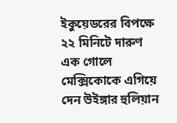ইকুয়েডরের বিপক্ষে ২২ মিনিটে দারুণ এক গোলে মেক্সিকোকে এগিয়ে দেন উইঙ্গার হুলিয়ান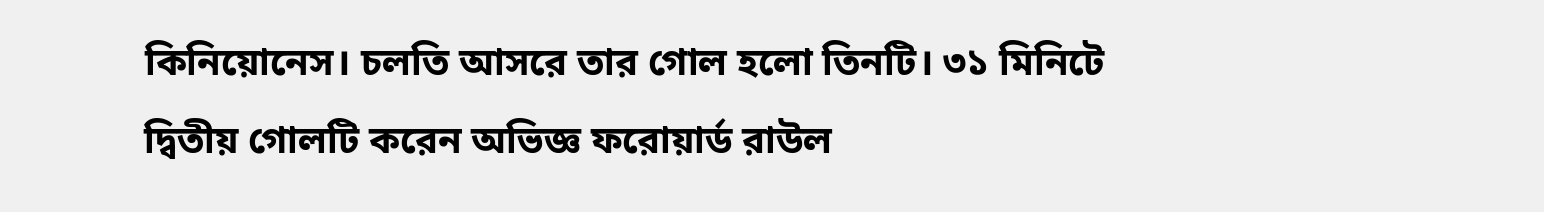কিনিয়োনেস। চলতি আসরে তার গোল হলো তিনটি। ৩১ মিনিটে দ্বিতীয় গোলটি করেন অভিজ্ঞ ফরোয়ার্ড রাউল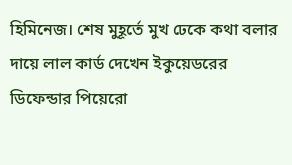হিমিনেজ। শেষ মুহূর্তে মুখ ঢেকে কথা বলার দায়ে লাল কার্ড দেখেন ইকুয়েডরের ডিফেন্ডার পিয়েরো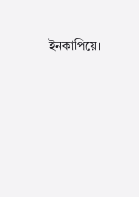ইনকাপিয়ে।